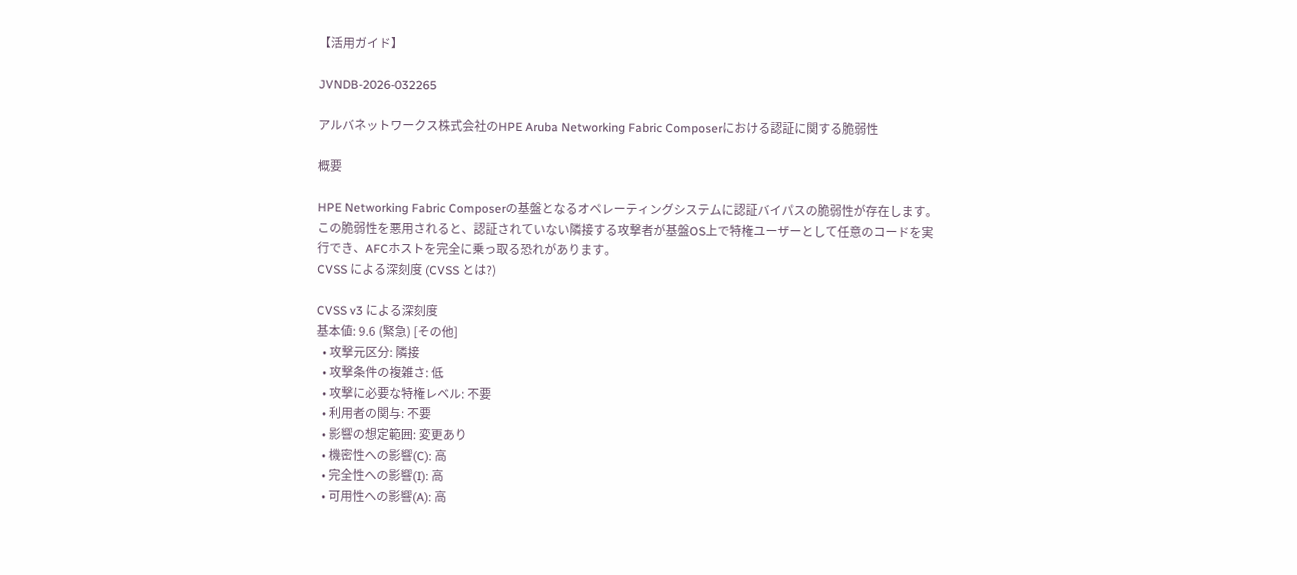【活用ガイド】

JVNDB-2026-032265

アルバネットワークス株式会社のHPE Aruba Networking Fabric Composerにおける認証に関する脆弱性

概要

HPE Networking Fabric Composerの基盤となるオペレーティングシステムに認証バイパスの脆弱性が存在します。この脆弱性を悪用されると、認証されていない隣接する攻撃者が基盤OS上で特権ユーザーとして任意のコードを実行でき、AFCホストを完全に乗っ取る恐れがあります。
CVSS による深刻度 (CVSS とは?)

CVSS v3 による深刻度
基本値: 9.6 (緊急) [その他]
  • 攻撃元区分: 隣接
  • 攻撃条件の複雑さ: 低
  • 攻撃に必要な特権レベル: 不要
  • 利用者の関与: 不要
  • 影響の想定範囲: 変更あり
  • 機密性への影響(C): 高
  • 完全性への影響(I): 高
  • 可用性への影響(A): 高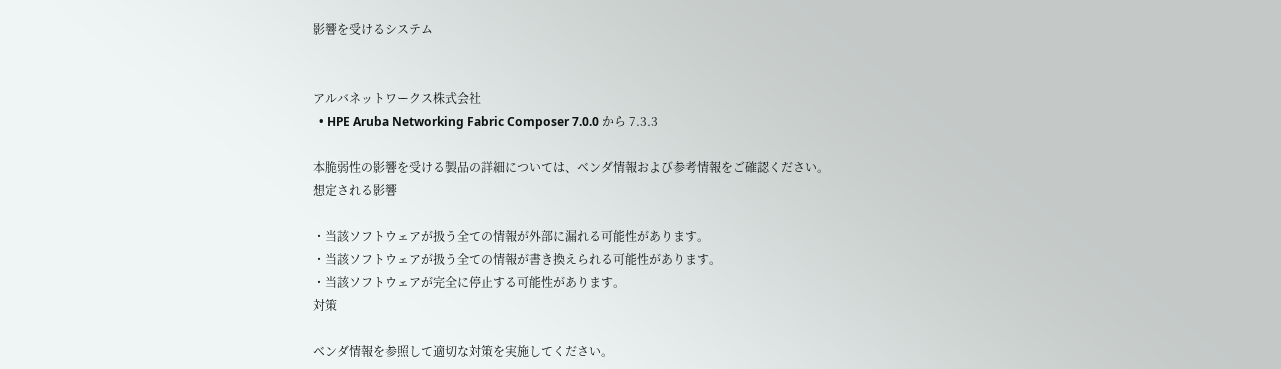影響を受けるシステム


アルバネットワークス株式会社
  • HPE Aruba Networking Fabric Composer 7.0.0 から 7.3.3

本脆弱性の影響を受ける製品の詳細については、ベンダ情報および参考情報をご確認ください。
想定される影響

・当該ソフトウェアが扱う全ての情報が外部に漏れる可能性があります。
・当該ソフトウェアが扱う全ての情報が書き換えられる可能性があります。
・当該ソフトウェアが完全に停止する可能性があります。
対策

ベンダ情報を参照して適切な対策を実施してください。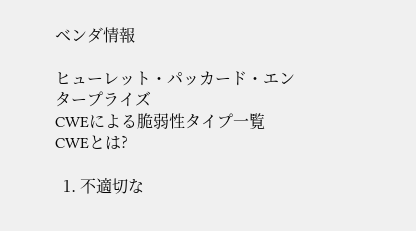ベンダ情報

ヒューレット・パッカード・エンタープライズ
CWEによる脆弱性タイプ一覧  CWEとは?

  1. 不適切な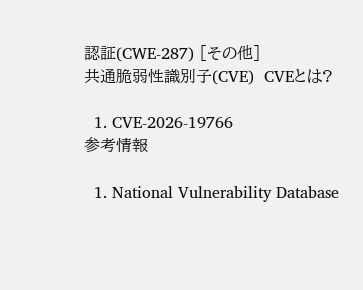認証(CWE-287) [その他]
共通脆弱性識別子(CVE)  CVEとは?

  1. CVE-2026-19766
参考情報

  1. National Vulnerability Database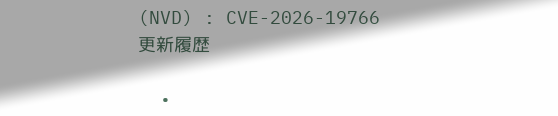(NVD) : CVE-2026-19766
更新履歴

  •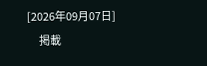[2026年09月07日]
      掲載